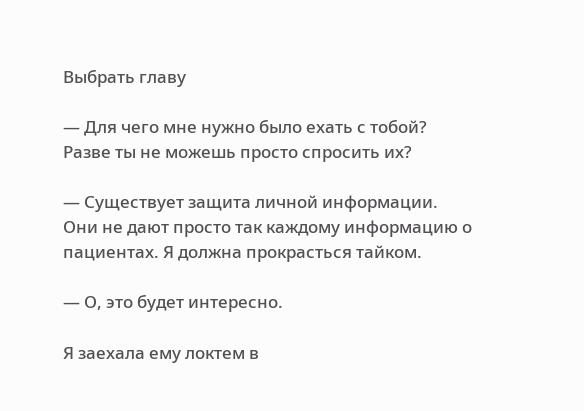Выбрать главу

— Для чего мне нужно было ехать с тобой? Разве ты не можешь просто спросить их?

— Существует защита личной информации. Они не дают просто так каждому информацию о пациентах. Я должна прокрасться тайком.

— О, это будет интересно.

Я заехала ему локтем в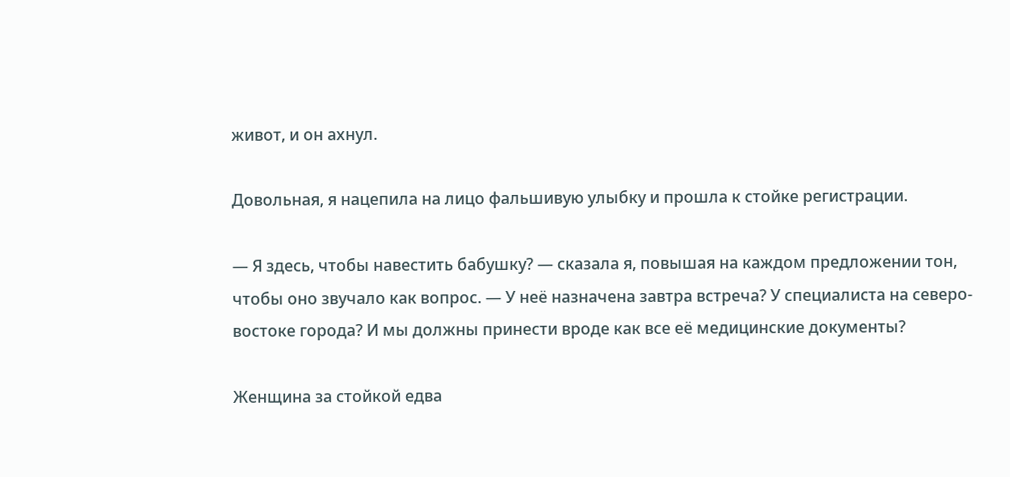живот, и он ахнул.

Довольная, я нацепила на лицо фальшивую улыбку и прошла к стойке регистрации.

— Я здесь, чтобы навестить бабушку? — сказала я, повышая на каждом предложении тон, чтобы оно звучало как вопрос. — У неё назначена завтра встреча? У специалиста на северо-востоке города? И мы должны принести вроде как все её медицинские документы?

Женщина за стойкой едва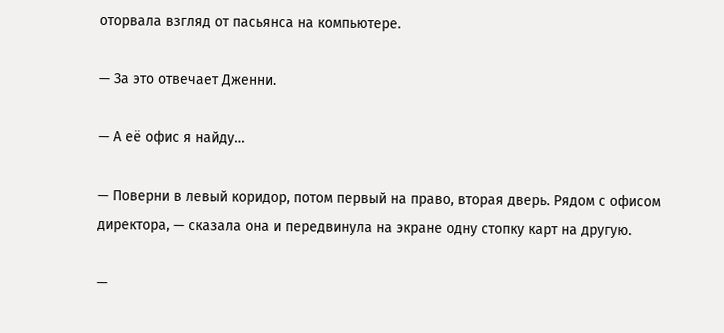оторвала взгляд от пасьянса на компьютере.

— За это отвечает Дженни.

— А её офис я найду…

— Поверни в левый коридор, потом первый на право, вторая дверь. Рядом с офисом директора, — сказала она и передвинула на экране одну стопку карт на другую.

—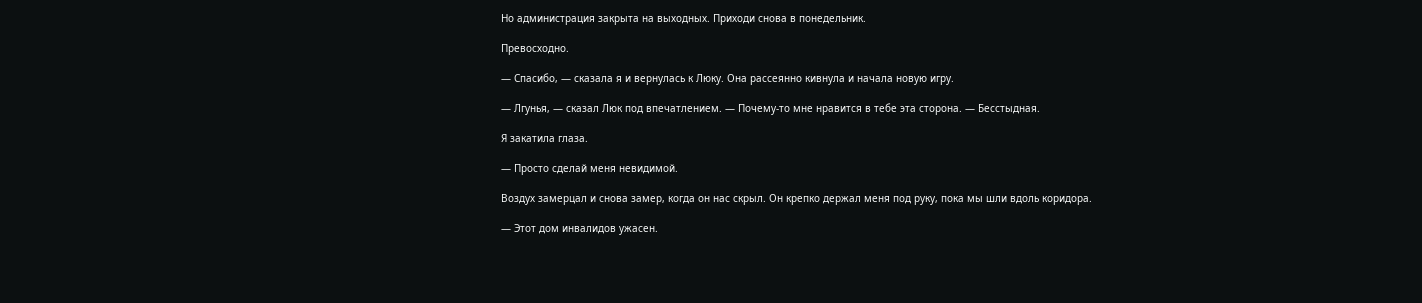Но администрация закрыта на выходных. Приходи снова в понедельник.

Превосходно.

— Спасибо, — сказала я и вернулась к Люку. Она рассеянно кивнула и начала новую игру.

— Лгунья, — сказал Люк под впечатлением. — Почему-то мне нравится в тебе эта сторона. — Бесстыдная.

Я закатила глаза.

— Просто сделай меня невидимой.

Воздух замерцал и снова замер, когда он нас скрыл. Он крепко держал меня под руку, пока мы шли вдоль коридора.

— Этот дом инвалидов ужасен.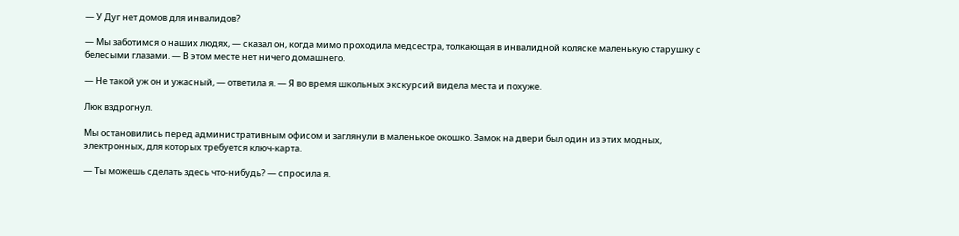— У Дуг нет домов для инвалидов?

— Мы заботимся о наших людях, — сказал он, когда мимо проходила медсестра, толкающая в инвалидной коляске маленькую старушку с белесыми глазами. — В этом месте нет ничего домашнего.

— Не такой уж он и ужасный, — ответила я. — Я во время школьных экскурсий видела места и похуже.

Люк вздрогнул.

Мы остановились перед административным офисом и заглянули в маленькое окошко. Замок на двери был один из этих модных, электронных, для которых требуется ключ-карта.

— Ты можешь сделать здесь что-нибудь? — спросила я.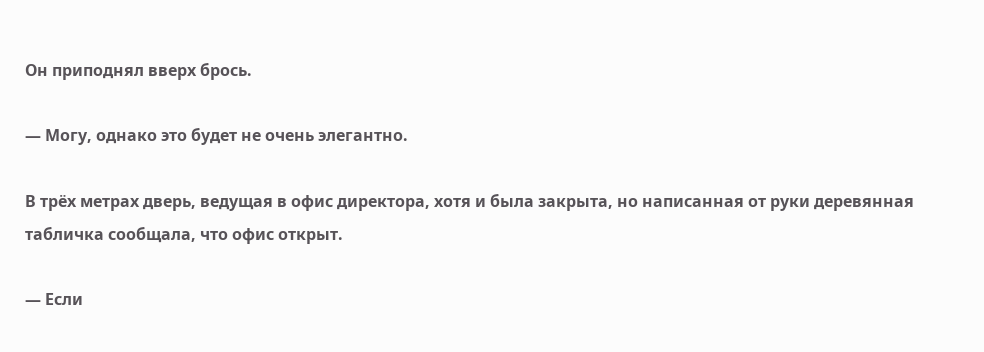Он приподнял вверх брось.

— Могу, однако это будет не очень элегантно.

В трёх метрах дверь, ведущая в офис директора, хотя и была закрыта, но написанная от руки деревянная табличка сообщала, что офис открыт.

— Если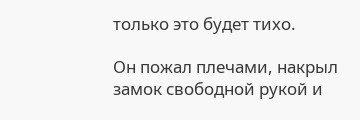только это будет тихо.

Он пожал плечами, накрыл замок свободной рукой и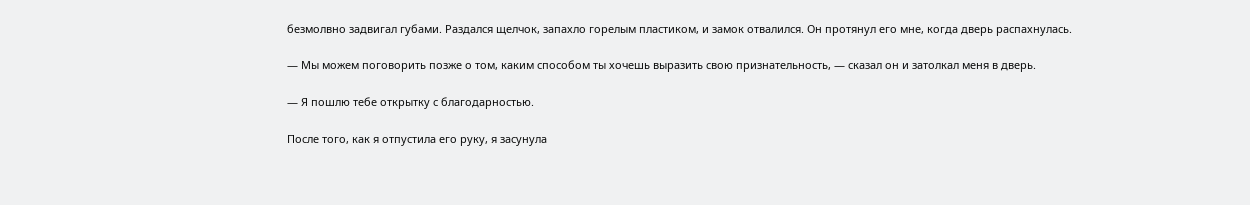безмолвно задвигал губами. Раздался щелчок, запахло горелым пластиком, и замок отвалился. Он протянул его мне, когда дверь распахнулась.

— Мы можем поговорить позже о том, каким способом ты хочешь выразить свою признательность, — сказал он и затолкал меня в дверь.

— Я пошлю тебе открытку с благодарностью.

После того, как я отпустила его руку, я засунула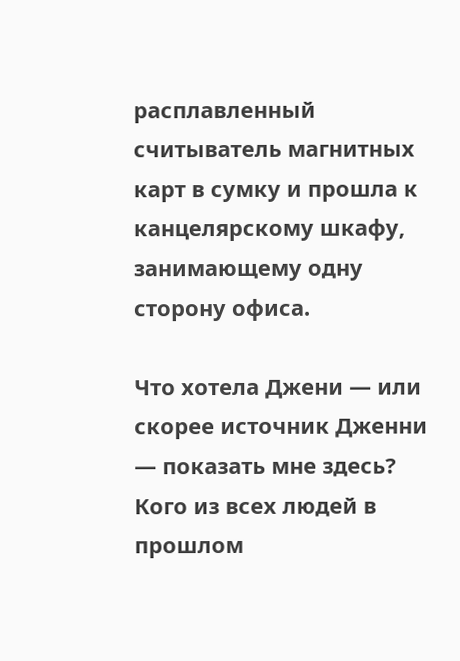расплавленный считыватель магнитных карт в сумку и прошла к канцелярскому шкафу, занимающему одну сторону офиса.

Что хотела Джени — или скорее источник Дженни — показать мне здесь? Кого из всех людей в прошлом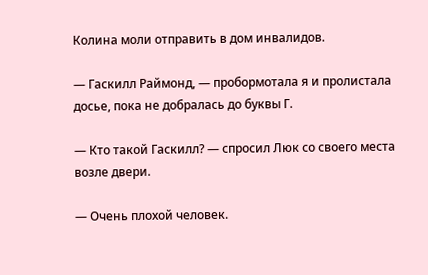Колина моли отправить в дом инвалидов.

— Гаскилл Раймонд, — пробормотала я и пролистала досье, пока не добралась до буквы Г.

— Кто такой Гаскилл? — спросил Люк со своего места возле двери.

— Очень плохой человек.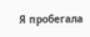Я пробегала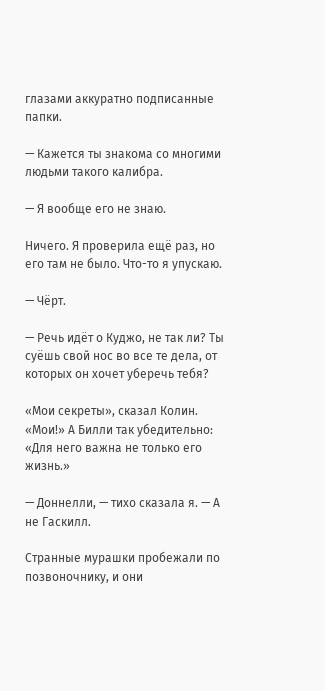глазами аккуратно подписанные папки.

— Кажется ты знакома со многими людьми такого калибра.

— Я вообще его не знаю.

Ничего. Я проверила ещё раз, но его там не было. Что-то я упускаю.

— Чёрт.

— Речь идёт о Куджо, не так ли? Ты суёшь свой нос во все те дела, от которых он хочет уберечь тебя?

«Мои секреты», сказал Колин. «Мои!» А Билли так убедительно: «Для него важна не только его жизнь.»

— Доннелли, — тихо сказала я. — А не Гаскилл.

Странные мурашки пробежали по позвоночнику, и они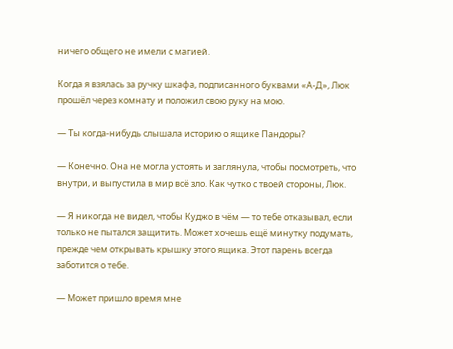ничего общего не имели с магией.

Когда я взялась за ручку шкафа, подписанного буквами «А-Д», Люк прошёл через комнату и положил свою руку на мою.

— Ты когда-нибудь слышала историю о ящике Пандоры?

— Конечно. Она не могла устоять и заглянула, чтобы посмотреть, что внутри, и выпустила в мир всё зло. Как чутко с твоей стороны, Люк.

— Я никогда не видел, чтобы Куджо в чём — то тебе отказывал, если только не пытался защитить. Может хочешь ещё минутку подумать, прежде чем открывать крышку этого ящика. Этот парень всегда заботится о тебе.

— Может пришло время мне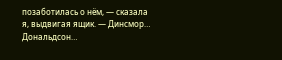позаботилась о нём, — сказала я, выдвигая ящик. — Динсмор… Дональдсон…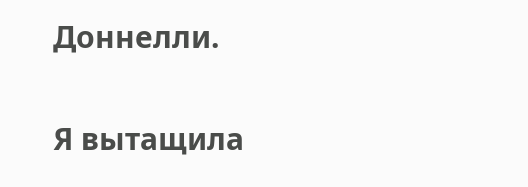Доннелли.

Я вытащила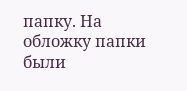папку. На обложку папки были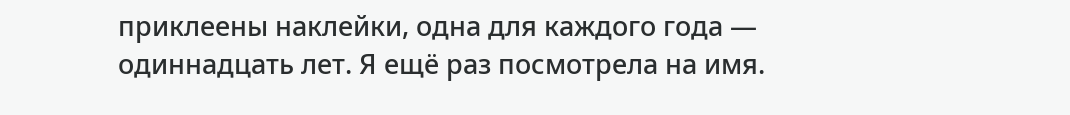приклеены наклейки, одна для каждого года — одиннадцать лет. Я ещё раз посмотрела на имя.